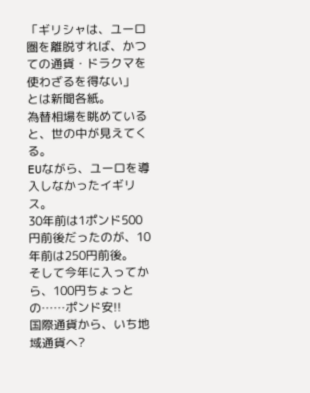「ギリシャは、ユーロ圏を離脱すれば、かつての通貨・ドラクマを使わざるを得ない」
とは新聞各紙。
為替相場を眺めていると、世の中が見えてくる。
EUながら、ユーロを導入しなかったイギリス。
30年前は1ポンド500円前後だったのが、10年前は250円前後。
そして今年に入ってから、100円ちょっとの……ポンド安!!
国際通貨から、いち地域通貨へ?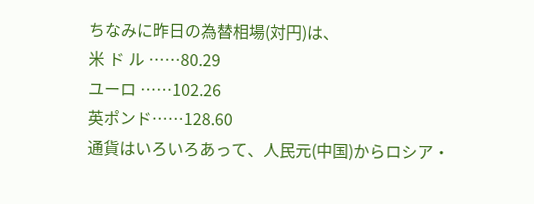ちなみに昨日の為替相場(対円)は、
米 ド ル ……80.29
ユーロ ……102.26
英ポンド……128.60
通貨はいろいろあって、人民元(中国)からロシア・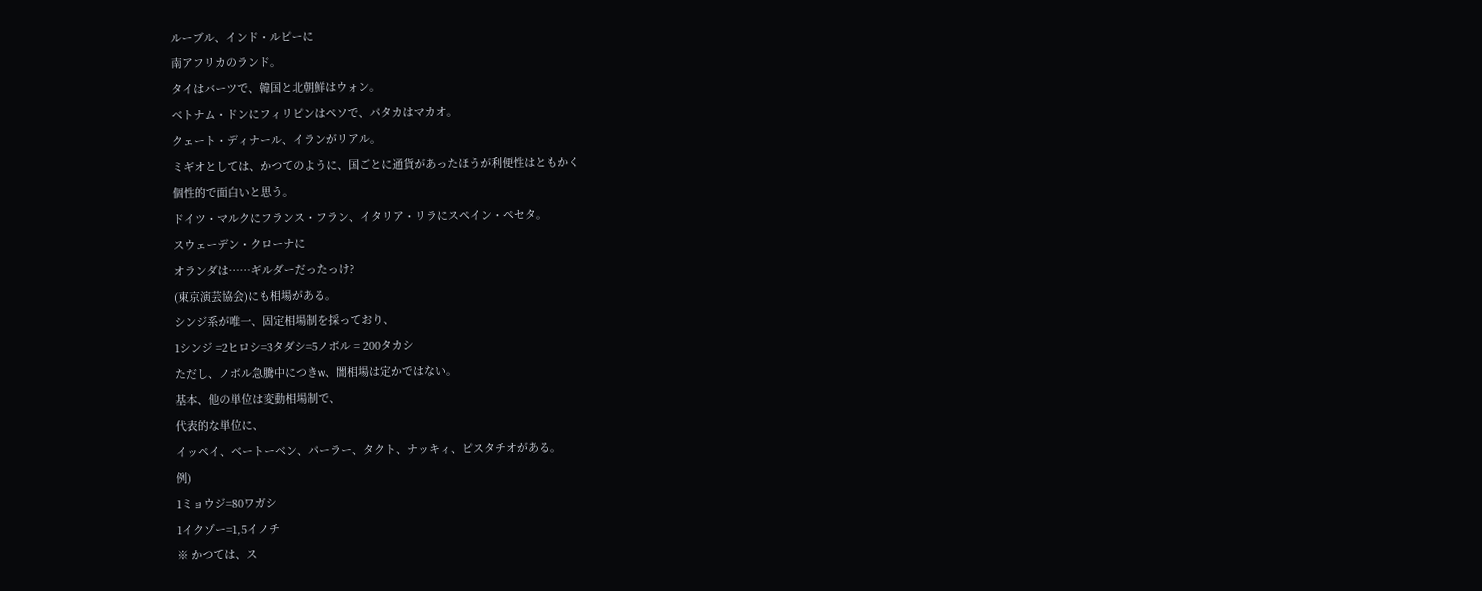ルーブル、インド・ルピーに
南アフリカのランド。
タイはバーツで、韓国と北朝鮮はウォン。
ベトナム・ドンにフィリピンはペソで、パタカはマカオ。
クェート・ディナール、イランがリアル。
ミギオとしては、かつてのように、国ごとに通貨があったほうが利便性はともかく
個性的で面白いと思う。
ドイツ・マルクにフランス・フラン、イタリア・リラにスペイン・ペセタ。
スウェーデン・クローナに
オランダは……ギルダーだったっけ?
(東京演芸協会)にも相場がある。
シンジ系が唯一、固定相場制を採っており、
1シンジ =2ヒロシ=3タダシ=5ノボル = 200タカシ
ただし、ノボル急騰中につきw、闇相場は定かではない。
基本、他の単位は変動相場制で、
代表的な単位に、
イッペイ、ベートーベン、パーラー、タクト、ナッキィ、ピスタチオがある。
例)
1ミョウジ=80ワガシ
1イクゾー=1,5イノチ
※ かつては、ス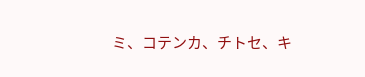ミ、コテンカ、チトセ、キ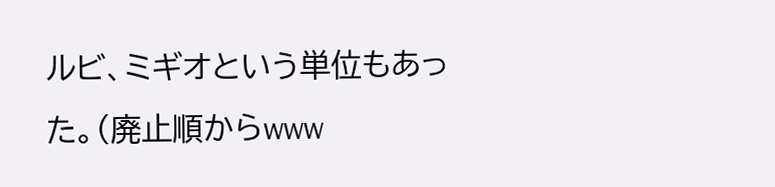ルビ、ミギオという単位もあった。(廃止順からwww